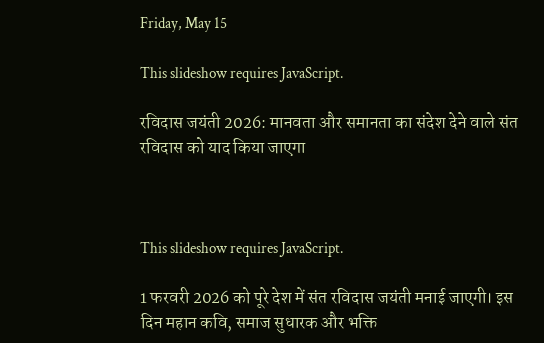Friday, May 15

This slideshow requires JavaScript.

रविदास जयंती 2026: मानवता और समानता का संदेश देने वाले संत रविदास को याद किया जाएगा



This slideshow requires JavaScript.

1 फरवरी 2026 को पूरे देश में संत रविदास जयंती मनाई जाएगी। इस दिन महान कवि, समाज सुधारक और भक्ति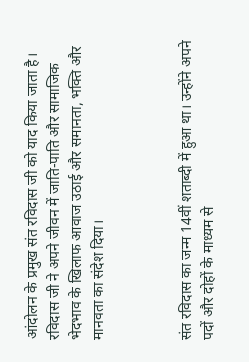आंदोलन के प्रमुख संत रविदास जी को याद किया जाता है। रविदास जी ने अपने जीवन में जाति-पाति और सामाजिक भेदभाव के खिलाफ आवाज उठाई और समानता, भक्ति और मानवता का संदेश दिया।



संत रविदास का जन्म 14वीं शताब्दी में हुआ था। उन्होंने अपने पदों और दोहों के माध्यम से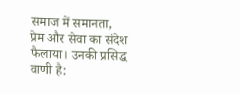समाज में समानता, प्रेम और सेवा का संदेश फैलाया। उनकी प्रसिद्ध वाणी है: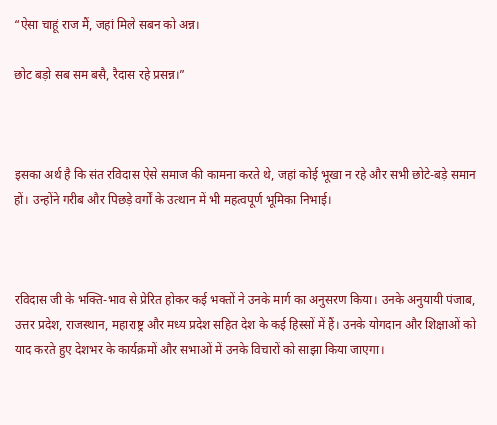“ऐसा चाहूं राज मैं, जहां मिले सबन को अन्न।

छोट बड़ो सब सम बसै, रैदास रहे प्रसन्न।”



इसका अर्थ है कि संत रविदास ऐसे समाज की कामना करते थे, जहां कोई भूखा न रहे और सभी छोटे-बड़े समान हों। उन्होंने गरीब और पिछड़े वर्गों के उत्थान में भी महत्वपूर्ण भूमिका निभाई।



रविदास जी के भक्ति-भाव से प्रेरित होकर कई भक्तों ने उनके मार्ग का अनुसरण किया। उनके अनुयायी पंजाब, उत्तर प्रदेश, राजस्थान, महाराष्ट्र और मध्य प्रदेश सहित देश के कई हिस्सों में हैं। उनके योगदान और शिक्षाओं को याद करते हुए देशभर के कार्यक्रमों और सभाओं में उनके विचारों को साझा किया जाएगा।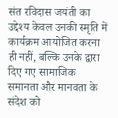संत रविदास जयंती का उद्देश्य केवल उनकी स्मृति में कार्यक्रम आयोजित करना ही नहीं, बल्कि उनके द्वारा दिए गए सामाजिक समानता और मानवता के संदेश को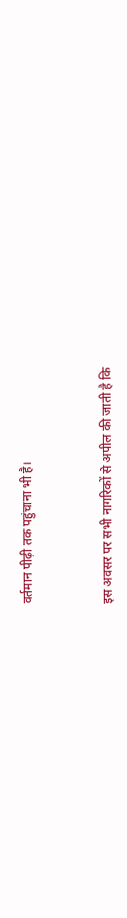वर्तमान पीढ़ी तक पहुंचाना भी है।



इस अवसर पर सभी नागरिकों से अपील की जाती है कि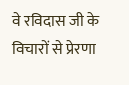वे रविदास जी के विचारों से प्रेरणा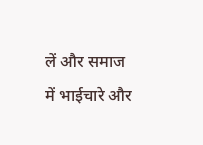लें और समाज में भाईचारे और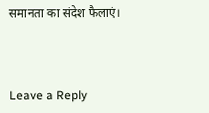समानता का संदेश फैलाएं।



Leave a Reply